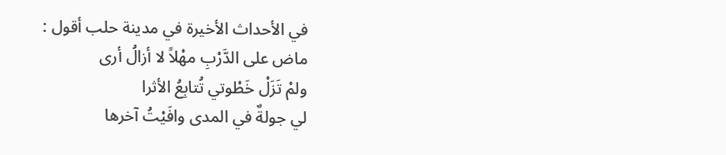في الأحداث الأخيرة في مدينة حلب أقول :
ماض على الدَّرْبِ مهْلاً لا أزالُ أرى
ولمْ تَزَلْ خَطْوتي تُتابِعُ الأثرا
لي جولةٌ في المدى وافَيْتُ آخرها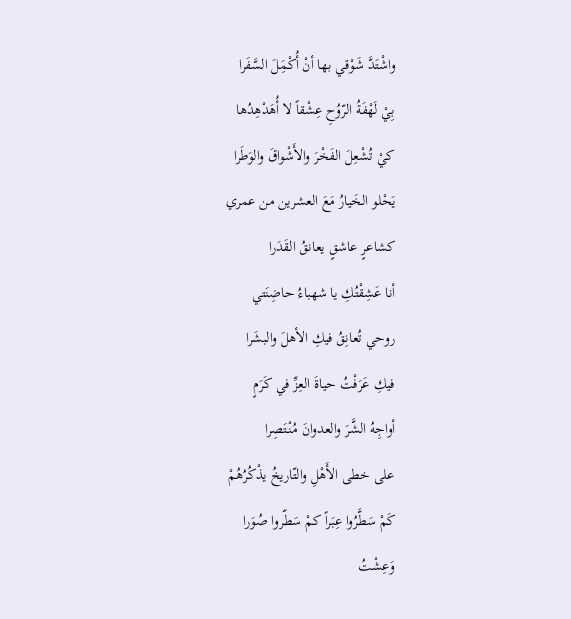واشْتَدَّ شَوْقي بها أنْ أُكْمَِلَ السَّفَرا
بِيْ لَهْفَةُ الرّوُحِ عِشْقاً لا أُهَدْهِدُها
كيْ تُشْعِلَ الفَخْرَ والأَشْواقَ والوَطَرا
يَحْلو الخَيارُ مَعَ العشرين من عمري
كشاعرٍ عاشقٍ يعانقُ القَدَرا
أنا عَشِقْتُكِ يا شهباءُ حاضِنَتي
روحي تُعانِقُ فيكِ الأهلَ والبشَرا
فيكِ عَرَفْتُ حياةَ العِزِّ في كَرَمٍ
أواجِهُ الشَّرَ والعدوانَ مُنْتَصِرا
على خطى الأَهْلِ والتّاريخُ يذْكُرُهُمْ
كَمْ سَطَّرُوا عِبَراً كمْ سَطّروا صُوَرا
وَعِشْتُ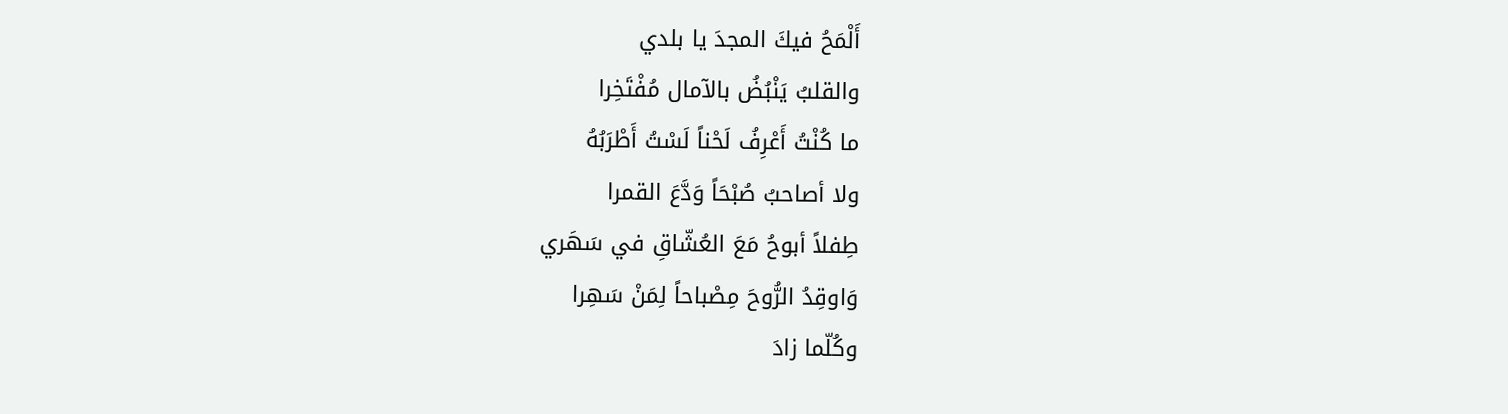أَلْمَحُ فيكَ المجدَ يا بلدي
والقلبُ يَنْبُضُ بالآمال مُفْتَخِرا
ما كُنْتُ أَعْرِفُ لَحْناً لَسْتُ أَطْرَبُهُ
ولا أصاحبُ صُبْحَاً وَدَّعَ القمرا
طِفلاً أبوحُ مَعَ العُشّاقِ في سَهَري
وَاوقِدُ الرُّوحَ مِصْباحاً لِمَنْ سَهِرا
وكُلّما زادَ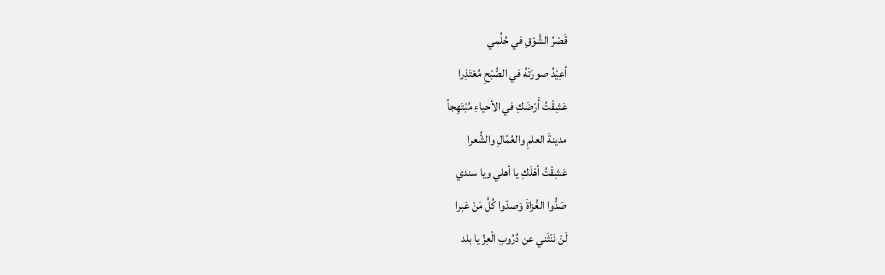قَصْرُ الشَّوْقِ في حُلُمي
أعِيْدُ صورَتَهُ في الصُّبْحِ مُعْتَذِرا
عَشِقْتُ أَرْضَكِ في الأحياءِ مُبْتَهِجاً
مدينةَ العلمِ والعُمًالِ والشُّعرا
عَشِقْتُ أهْلَكِ يا أهلي ويا سندي
صَدُّوا الغُزاةَ وَصدّوا كُلَّ مَنْ عَبرا
لَنْ نَنْثَني عن دُرُوبِ الْعِزِّ يا بلد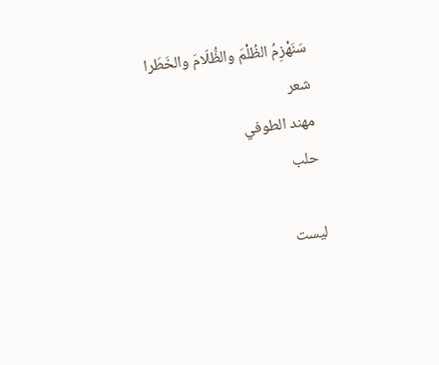سَنَهْزِمُ الظُلْمَ والظُّلّامَ والخَطَرا
شعر
مهند الطوفي
حلب

ليست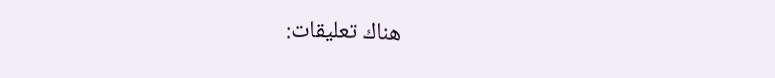هناك تعليقات: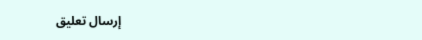إرسال تعليق